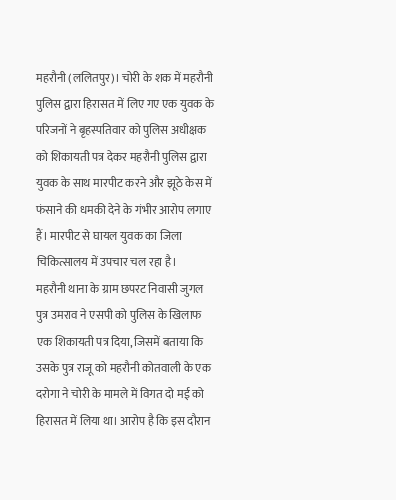महरौनी (ललितपुर)। चोरी के शक में महरौनी पुलिस द्वारा हिरासत में लिए गए एक युवक के परिजनों ने बृहस्पतिवार को पुलिस अधीक्षक को शिकायती पत्र देकर महरौनी पुलिस द्वारा युवक के साथ मारपीट करने और झूठे केस में फंसाने की धमकी देने के गंभीर आरोप लगाए हैं। मारपीट से घायल युवक का जिला चिकित्सालय में उपचार चल रहा है।
महरौनी थाना के ग्राम छपरट निवासी जुगल पुत्र उमराव ने एसपी को पुलिस के खिलाफ एक शिकायती पत्र दिया, जिसमें बताया कि उसके पुत्र राजू को महरौनी कोतवाली के एक दरोगा ने चोरी के मामले में विगत दो मई को हिरासत में लिया था। आरोप है कि इस दौरान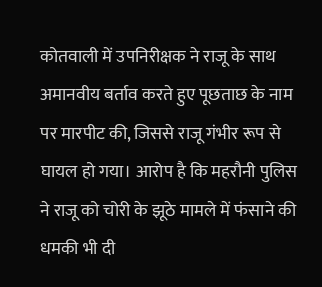कोतवाली में उपनिरीक्षक ने राजू के साथ अमानवीय बर्ताव करते हुए पूछताछ के नाम पर मारपीट की, जिससे राजू गंभीर रूप से घायल हो गया। आरोप है कि महरौनी पुलिस ने राजू को चोरी के झूठे मामले में फंसाने की धमकी भी दी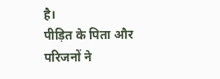है।
पीड़ित के पिता और परिजनों ने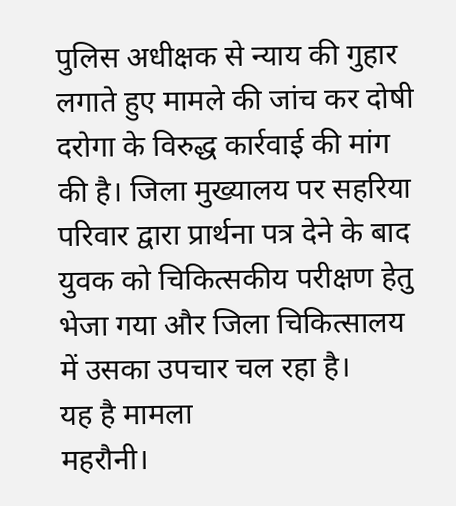पुलिस अधीक्षक से न्याय की गुहार लगाते हुए मामले की जांच कर दोषी दरोगा के विरुद्ध कार्रवाई की मांग की है। जिला मुख्यालय पर सहरिया परिवार द्वारा प्रार्थना पत्र देने के बाद युवक को चिकित्सकीय परीक्षण हेतु भेजा गया और जिला चिकित्सालय में उसका उपचार चल रहा है।
यह है मामला
महरौनी।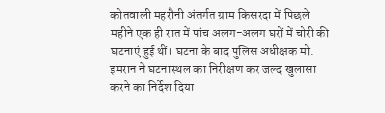कोतवाली महरौनी अंतर्गत ग्राम किसरदा में पिछले महीने एक ही रात में पांच अलग-अलग घरों में चोरी की घटनाएं हुई थीं। घटना के बाद पुलिस अधीक्षक मो. इमरान ने घटनास्थल का निरीक्षण कर जल्द खुलासा करने का निर्देश दिया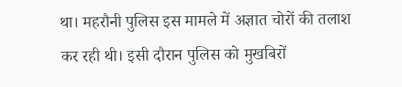था। महरौनी पुलिस इस मामले में अज्ञात चोरों की तलाश कर रही थी। इसी दौरान पुलिस को मुखबिरों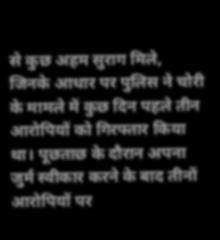से कुछ अहम सुराग मिले, जिनके आधार पर पुलिस ने चोरी के मामले में कुछ दिन पहले तीन आरोपियों को गिरफ्तार किया था। पूछताछ के दौरान अपना जुर्म स्वीकार करने के बाद तीनों आरोपियों पर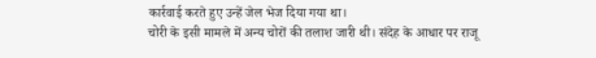कार्रवाई करते हुए उन्हें जेल भेज दिया गया था।
चोरी के इसी मामले में अन्य चोरों की तलाश जारी थी। संदेह के आधार पर राजू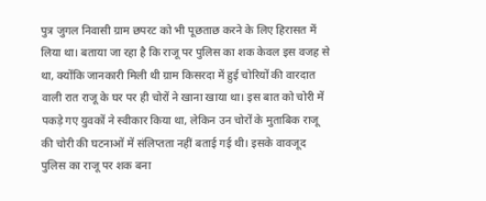पुत्र जुगल निवासी ग्राम छपरट को भी पूछताछ करने के लिए हिरासत में लिया था। बताया जा रहा है कि राजू पर पुलिस का शक केवल इस वजह से था, क्योंकि जानकारी मिली थी ग्राम किसरदा में हुई चोरियों की वारदात वाली रात राजू के घर पर ही चोरों ने खाना खाया था। इस बात को चोरी में पकड़े गए युवकों ने स्वीकार किया था, लेकिन उन चोरों के मुताबिक राजू की चोरी की घटनाओं में संलिप्तता नहीं बताई गई थी। इसके वावजूद पुलिस का राजू पर शक बना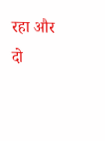रहा और दो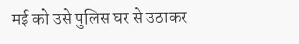मई को उसे पुलिस घर से उठाकर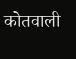कोतवाली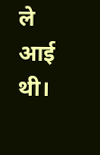ले आई थी।